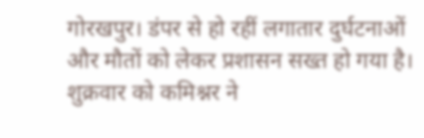गोरखपुर। डंपर से हो रहीं लगातार दुर्घटनाओं और मौतों को लेकर प्रशासन सख्त हो गया है। शुक्रवार को कमिश्नर ने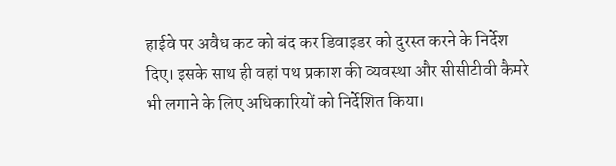हाईवे पर अवैध कट को बंद कर डिवाइडर को दुरस्त करने के निर्देश दिए। इसके साथ ही वहां पथ प्रकाश की व्यवस्था और सीसीटीवी कैमरे भी लगाने के लिए अधिकारियों को निर्देशित किया।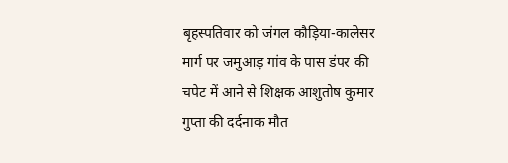बृहस्पतिवार को जंगल कौड़िया-कालेसर मार्ग पर जमुआड़ गांव के पास डंपर की चपेट में आने से शिक्षक आशुतोष कुमार गुप्ता की दर्दनाक मौत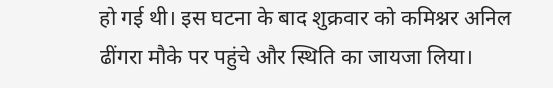हो गई थी। इस घटना के बाद शुक्रवार को कमिश्नर अनिल ढींगरा मौके पर पहुंचे और स्थिति का जायजा लिया।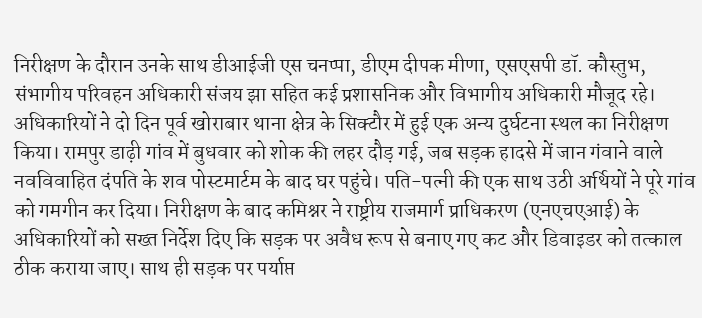निरीक्षण के दौरान उनके साथ डीआईजी एस चनप्पा, डीएम दीपक मीणा, एसएसपी डॉ. कौस्तुभ, संभागीय परिवहन अधिकारी संजय झा सहित कई प्रशासनिक और विभागीय अधिकारी मौजूद रहे।
अधिकारियों ने दो दिन पूर्व खोराबार थाना क्षेत्र के सिक्टौर में हुई एक अन्य दुर्घटना स्थल का निरीक्षण किया। रामपुर डाढ़ी गांव में बुधवार को शोक की लहर दौड़ गई, जब सड़क हादसे में जान गंवाने वाले नवविवाहित दंपति के शव पोस्टमार्टम के बाद घर पहुंचे। पति-पत्नी की एक साथ उठी अर्थियों ने पूरे गांव को गमगीन कर दिया। निरीक्षण के बाद कमिश्नर ने राष्ट्रीय राजमार्ग प्राधिकरण (एनएचएआई) के अधिकारियों को सख्त निर्देश दिए कि सड़क पर अवैध रूप से बनाए गए कट और डिवाइडर को तत्काल ठीक कराया जाए। साथ ही सड़क पर पर्याप्त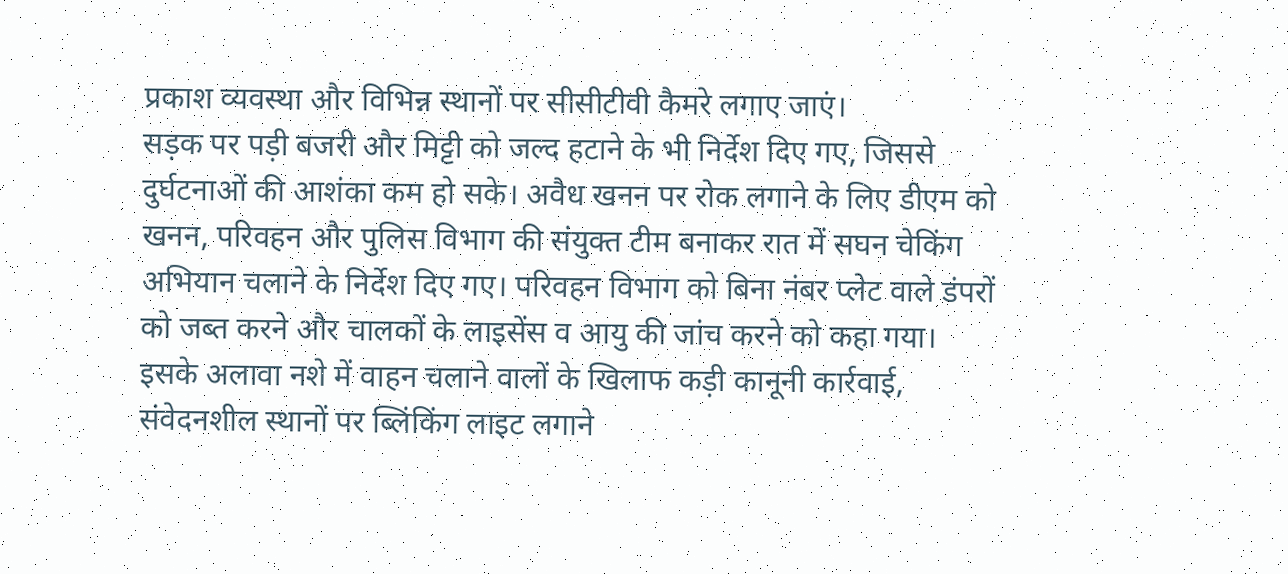प्रकाश व्यवस्था और विभिन्न स्थानों पर सीसीटीवी कैमरे लगाए जाएं।
सड़क पर पड़ी बजरी और मिट्टी को जल्द हटाने के भी निर्देश दिए गए, जिससे दुर्घटनाओं की आशंका कम हो सके। अवैध खनन पर रोक लगाने के लिए डीएम को खनन, परिवहन और पुलिस विभाग की संयुक्त टीम बनाकर रात में सघन चेकिंग अभियान चलाने के निर्देश दिए गए। परिवहन विभाग को बिना नंबर प्लेट वाले डंपरों को जब्त करने और चालकों के लाइसेंस व आयु की जांच करने को कहा गया।
इसके अलावा नशे में वाहन चलाने वालों के खिलाफ कड़ी कानूनी कार्रवाई, संवेदनशील स्थानों पर ब्लिंकिंग लाइट लगाने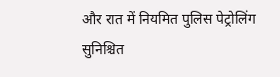और रात में नियमित पुलिस पेट्रोलिंग सुनिश्चित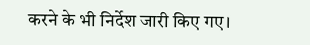करने के भी निर्देश जारी किए गए।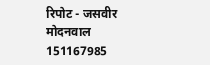रिपोट - जसवीर मोदनवाल 151167985